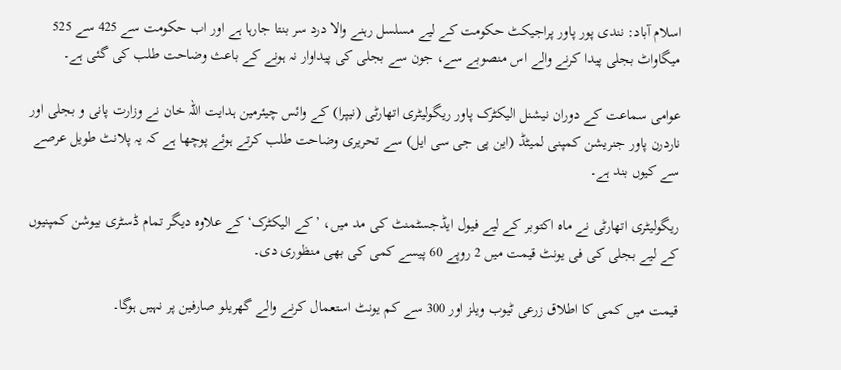اسلام آباد: نندی پور پاور پراجیکٹ حکومت کے لیے مسلسل رہنے والا درد سر بنتا جارہا ہے اور اب حکومت سے 425 سے 525 میگاواٹ بجلی پیدا کرنے والے اس منصوبے سے، جون سے بجلی کی پیداوار نہ ہونے کے باعث وضاحت طلب کی گئی ہے۔

عوامی سماعت کے دوران نیشنل الیکٹرک پاور ریگولیٹری اتھارٹی (نیپرا) کے وائس چیئرمین ہدایت اللہ خان نے وزارت پانی و بجلی اور ناردرن پاور جنریشن کمپنی لمیٹڈ (این پی جی سی ایل) سے تحریری وضاحت طلب کرتے ہوئے پوچھا ہے کہ یہ پلانٹ طویل عرصے سے کیوں بند ہے۔

ریگولیٹری اتھارٹی نے ماہ اکتوبر کے لیے فیول ایڈجسٹمنٹ کی مد میں، ’کے الیکٹرک‘ کے علاوہ دیگر تمام ڈسٹری بیوشن کمپنیوں کے لیے بجلی کی فی یونٹ قیمت میں 2 روپے 60 پیسے کمی کی بھی منظوری دی۔

قیمت میں کمی کا اطلاق زرعی ٹیوب ویلز اور 300 سے کم یونٹ استعمال کرنے والے گھریلو صارفین پر نہیں ہوگا۔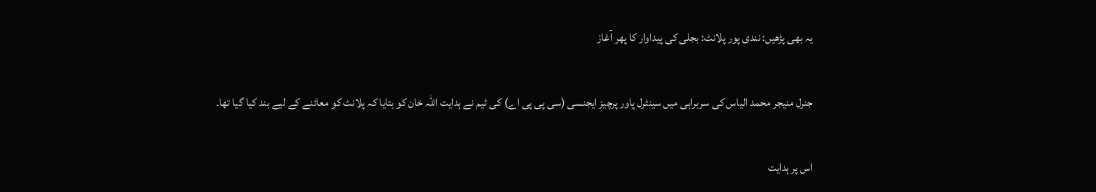یہ بھی پڑھیں: نندی پور پلانٹ: بجلی کی پیداوار کا پھر آغاز

جنرل منیجر محمد الیاس کی سربراہی میں سینٹرل پاور پرچیز ایجنسی (سی پی پی اے) کی ٹیم نے ہدایت اللہ خان کو بتایا کہ پلانٹ کو معائنے کے لیے بند کیا گیا تھا۔

اس پر ہدایت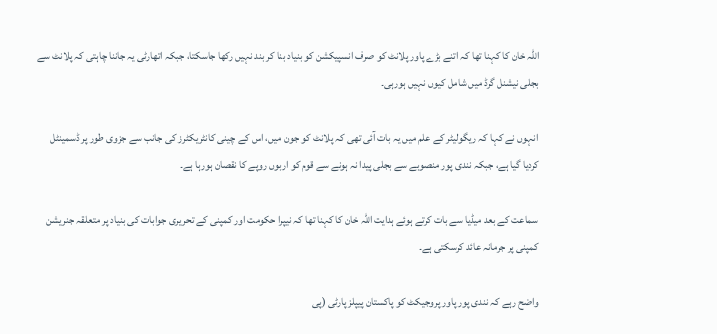اللہ خان کا کہنا تھا کہ اتنے بڑے پاور پلانٹ کو صرف انسپیکشن کو بنیاد بنا کر بند نہیں رکھا جاسکتا، جبکہ اتھارٹی یہ جاننا چاہتی کہ پلانٹ سے بجلی نیشنل گرڈ میں شامل کیوں نہیں ہورہی۔

انہوں نے کہا کہ ریگولیٹر کے علم میں یہ بات آئی تھی کہ پلانٹ کو جون میں، اس کے چینی کانٹریکٹرز کی جانب سے جزوی طور پر ڈسمینٹل کردیا گیا ہے، جبکہ نندی پور منصوبے سے بجلی پیدا نہ ہونے سے قوم کو اربوں روپے کا نقصان ہورہا ہے۔

سماعت کے بعد میڈیا سے بات کرتے ہوئے ہدایت اللہ خان کا کہنا تھا کہ نیپرا حکومت اور کمپنی کے تحریری جوابات کی بنیاد پر متعلقہ جنریشن کمپنی پر جرمانہ عائد کرسکتی ہے۔

واضح رہے کہ نندی پور پاور پروجیکٹ کو پاکستان پیپلز پارٹی (پی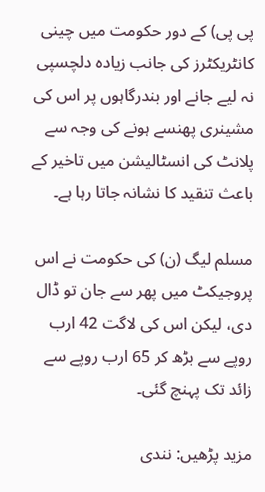پی پی) کے دور حکومت میں چینی کانٹریکٹرز کی جانب زیادہ دلچسپی نہ لیے جانے اور بندرگاہوں پر اس کی مشینری پھنسے ہونے کی وجہ سے پلانٹ کی انسٹالیشن میں تاخیر کے باعث تنقید کا نشانہ جاتا رہا ہے۔

مسلم لیگ (ن) کی حکومت نے اس پروجیکٹ میں پھر سے جان تو ڈال دی، لیکن اس کی لاگت 42 ارب روپے سے بڑھ کر 65 ارب روپے سے زائد تک پہنچ گئی۔

مزید پڑھیں: نندی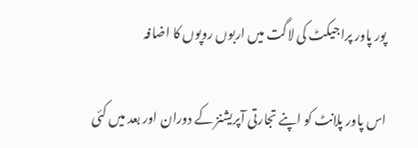پور پاور پراجیکٹ کی لاگت میں اربوں روپوں کا اضافہ

اس پاور پلانٹ کو اپنے تجارتی آپریشنز کے دوران اور بعد میں کئی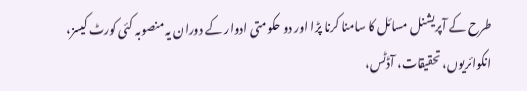طرح کے آپریشنل مسائل کا سامنا کرنا پڑا اور دو حکومتی ادوار کے دوران یہ منصوبہ کئی کورٹ کیسز، انکوائریوں، تحقیقات، آڈٹس،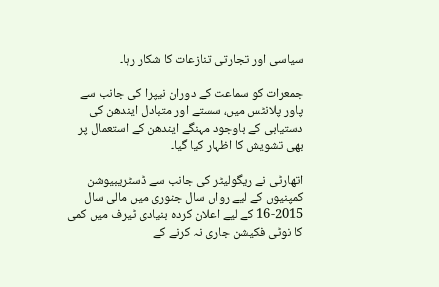سیاسی اور تجارتی تنازعات کا شکار رہا۔

جمعرات کو سماعت کے دوران نیپرا کی جانب سے پاور پلانٹس میں، سستے اور متبادل ایندھن کی دستیابی کے باوجود مہنگے ایندھن کے استعمال پر بھی تشویش کا اظہار کیا گیا۔

اتھارٹی نے ریگولیٹر کی جانب سے ڈسٹریبیوشن کمپنیوں کے لیے رواں سال جنوری میں مالی سال 2015-16 کے لیے اعلان کردہ بنیادی ٹیرف میں کمی کا نوٹی فکیشن جاری نہ کرنے کے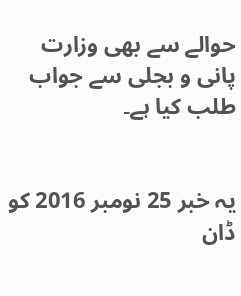حوالے سے بھی وزارت پانی و بجلی سے جواب طلب کیا ہے۔


یہ خبر 25 نومبر 2016 کو ڈان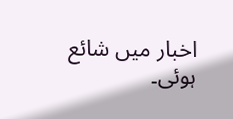اخبار میں شائع ہوئی۔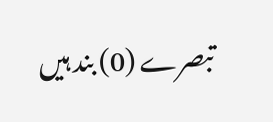تبصرے (0) بند ہیں